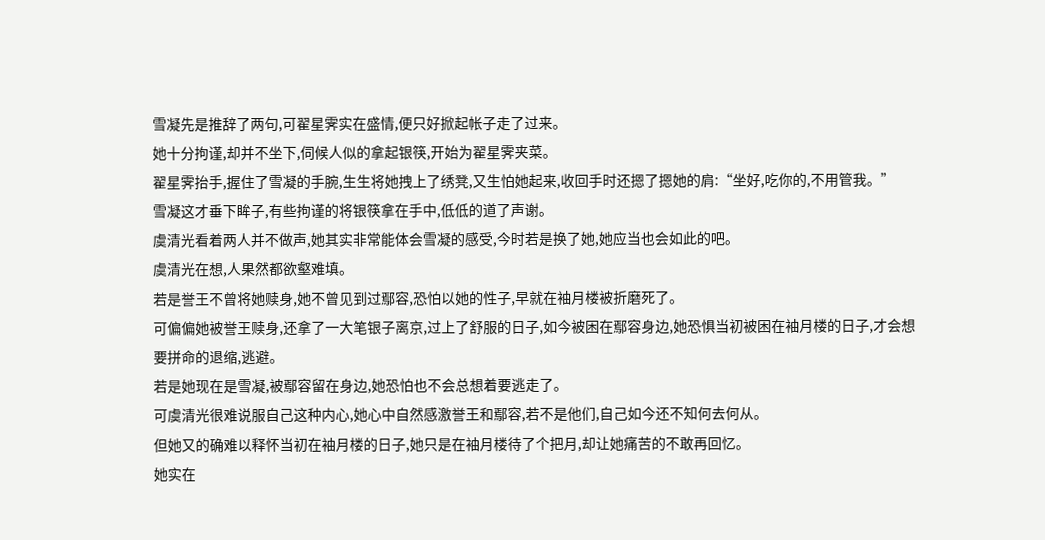雪凝先是推辞了两句,可翟星霁实在盛情,便只好掀起帐子走了过来。
她十分拘谨,却并不坐下,伺候人似的拿起银筷,开始为翟星霁夹菜。
翟星霁抬手,握住了雪凝的手腕,生生将她拽上了绣凳,又生怕她起来,收回手时还摁了摁她的肩:“坐好,吃你的,不用管我。”
雪凝这才垂下眸子,有些拘谨的将银筷拿在手中,低低的道了声谢。
虞清光看着两人并不做声,她其实非常能体会雪凝的感受,今时若是换了她,她应当也会如此的吧。
虞清光在想,人果然都欲壑难填。
若是誉王不曾将她赎身,她不曾见到过鄢容,恐怕以她的性子,早就在袖月楼被折磨死了。
可偏偏她被誉王赎身,还拿了一大笔银子离京,过上了舒服的日子,如今被困在鄢容身边,她恐惧当初被困在袖月楼的日子,才会想要拼命的退缩,逃避。
若是她现在是雪凝,被鄢容留在身边,她恐怕也不会总想着要逃走了。
可虞清光很难说服自己这种内心,她心中自然感激誉王和鄢容,若不是他们,自己如今还不知何去何从。
但她又的确难以释怀当初在袖月楼的日子,她只是在袖月楼待了个把月,却让她痛苦的不敢再回忆。
她实在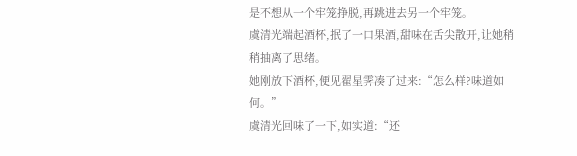是不想从一个牢笼挣脱,再跳进去另一个牢笼。
虞清光端起酒杯,抿了一口果酒,甜味在舌尖散开,让她稍稍抽离了思绪。
她刚放下酒杯,便见翟星霁凑了过来:“怎么样?味道如何。”
虞清光回味了一下,如实道:“还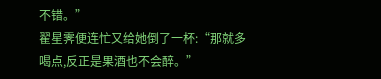不错。”
翟星霁便连忙又给她倒了一杯:“那就多喝点,反正是果酒也不会醉。”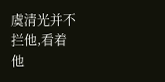虞清光并不拦他,看着他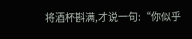将酒杯斟满,才说一句:“你似乎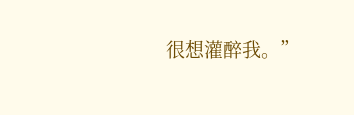很想灌醉我。”